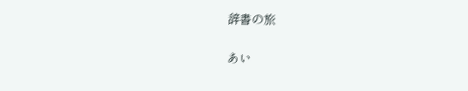辞書の旅

あい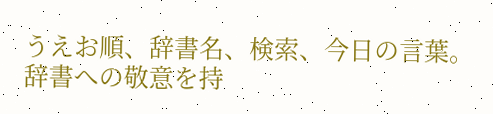うえお順、辞書名、検索、今日の言葉。辞書への敬意を持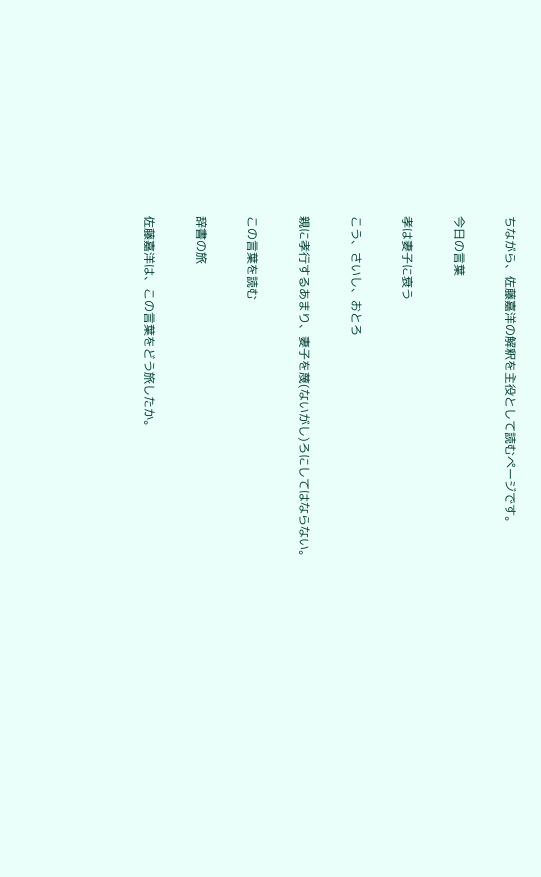ちながら、佐藤嘉洋の解釈を主役として読むページです。

今日の言葉

孝は妻子に衰う

こう、さいし、おとろ

親に孝行するあまり、妻子を蔑(ないがし)ろにしてはならない。

この言葉を読む

辞書の旅

佐藤嘉洋は、この言葉をどう旅したか。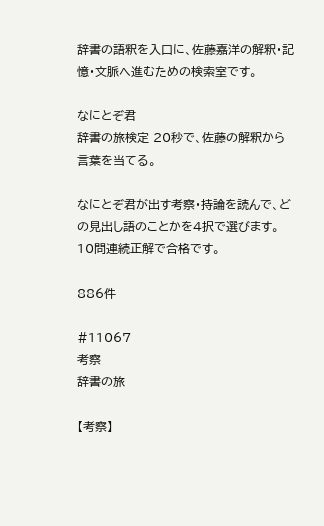辞書の語釈を入口に、佐藤嘉洋の解釈・記憶・文脈へ進むための検索室です。

なにとぞ君
辞書の旅検定 20秒で、佐藤の解釈から言葉を当てる。

なにとぞ君が出す考察・持論を読んで、どの見出し語のことかを4択で選びます。10問連続正解で合格です。

886件

#11067
考察
辞書の旅

【考察】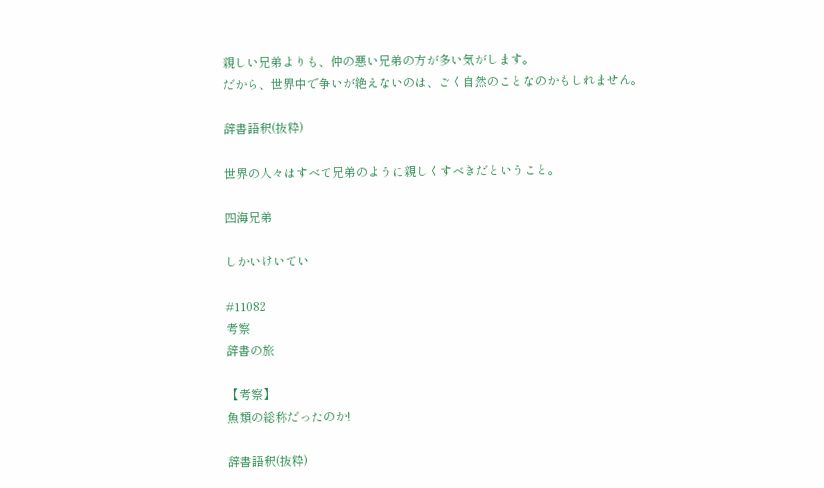親しい兄弟よりも、仲の悪い兄弟の方が多い気がします。
だから、世界中で争いが絶えないのは、ごく自然のことなのかもしれません。

辞書語釈(抜粋)

世界の人々はすべて兄弟のように親しくすべきだということ。

四海兄弟

しかいけいてい

#11082
考察
辞書の旅

【考察】
魚類の総称だったのか!

辞書語釈(抜粋)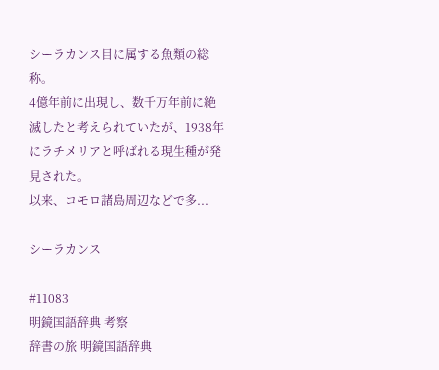シーラカンス目に属する魚類の総称。
4億年前に出現し、数千万年前に絶滅したと考えられていたが、1938年にラチメリアと呼ばれる現生種が発見された。
以来、コモロ諸島周辺などで多...

シーラカンス

#11083
明鏡国語辞典 考察
辞書の旅 明鏡国語辞典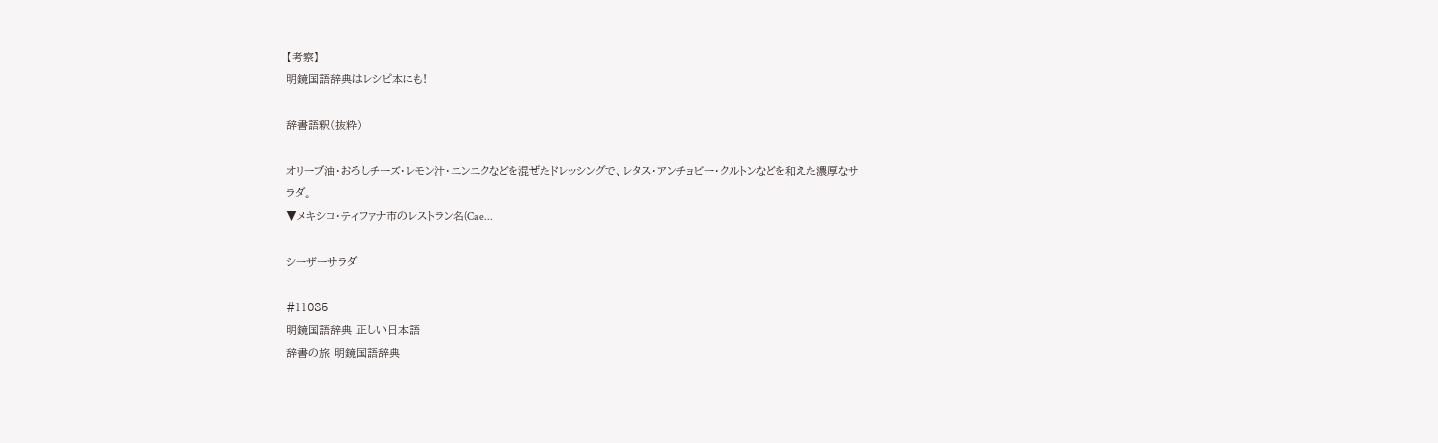【考察】
明鏡国語辞典はレシピ本にも!

辞書語釈(抜粋)

オリーブ油・おろしチーズ・レモン汁・ニンニクなどを混ぜたドレッシングで、レタス・アンチョビー・クルトンなどを和えた濃厚なサラダ。
▼メキシコ・ティファナ市のレストラン名(Cae...

シーザーサラダ

#11085
明鏡国語辞典 正しい日本語
辞書の旅 明鏡国語辞典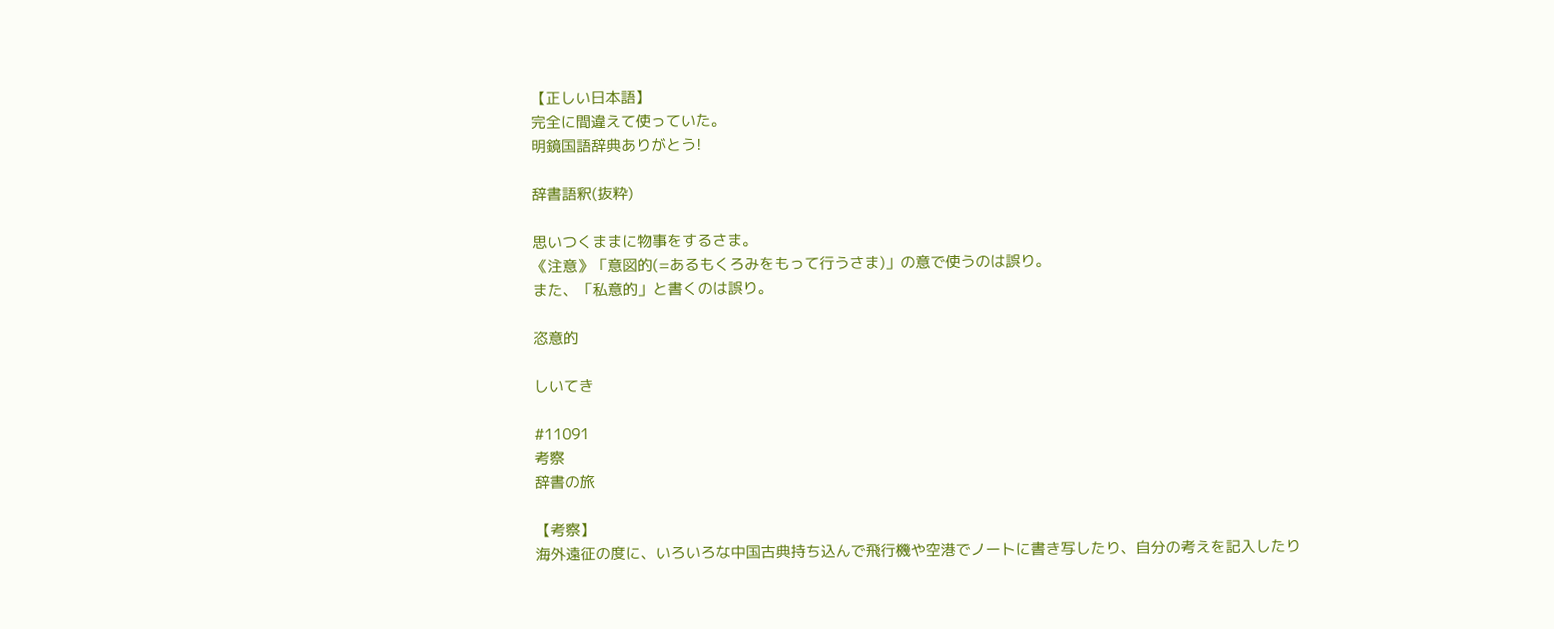【正しい日本語】
完全に間違えて使っていた。
明鏡国語辞典ありがとう!

辞書語釈(抜粋)

思いつくままに物事をするさま。
《注意》「意図的(=あるもくろみをもって行うさま)」の意で使うのは誤り。
また、「私意的」と書くのは誤り。

恣意的

しいてき

#11091
考察
辞書の旅

【考察】
海外遠征の度に、いろいろな中国古典持ち込んで飛行機や空港でノートに書き写したり、自分の考えを記入したり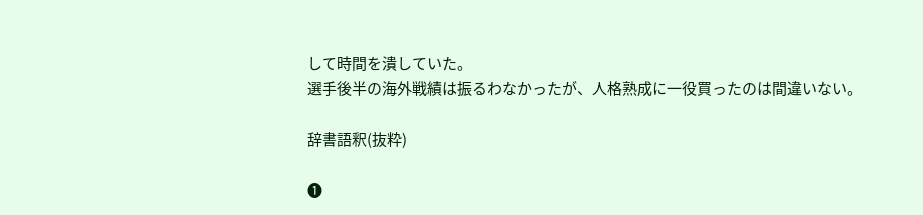して時間を潰していた。
選手後半の海外戦績は振るわなかったが、人格熟成に一役買ったのは間違いない。

辞書語釈(抜粋)

❶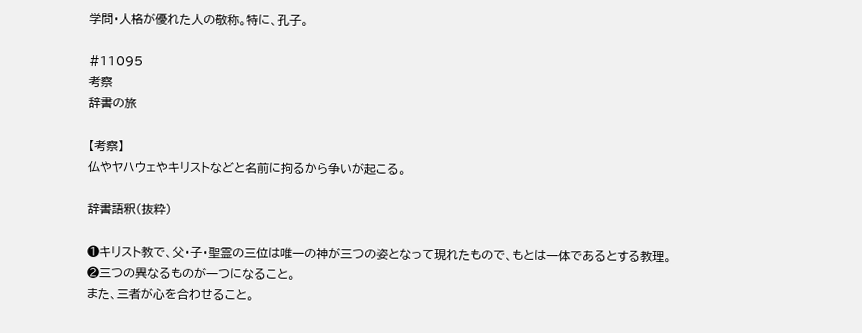学問・人格が優れた人の敬称。特に、孔子。

#11095
考察
辞書の旅

【考察】
仏やヤハウェやキリストなどと名前に拘るから争いが起こる。

辞書語釈(抜粋)

❶キリスト教で、父・子・聖霊の三位は唯一の神が三つの姿となって現れたもので、もとは一体であるとする教理。
❷三つの異なるものが一つになること。
また、三者が心を合わせること。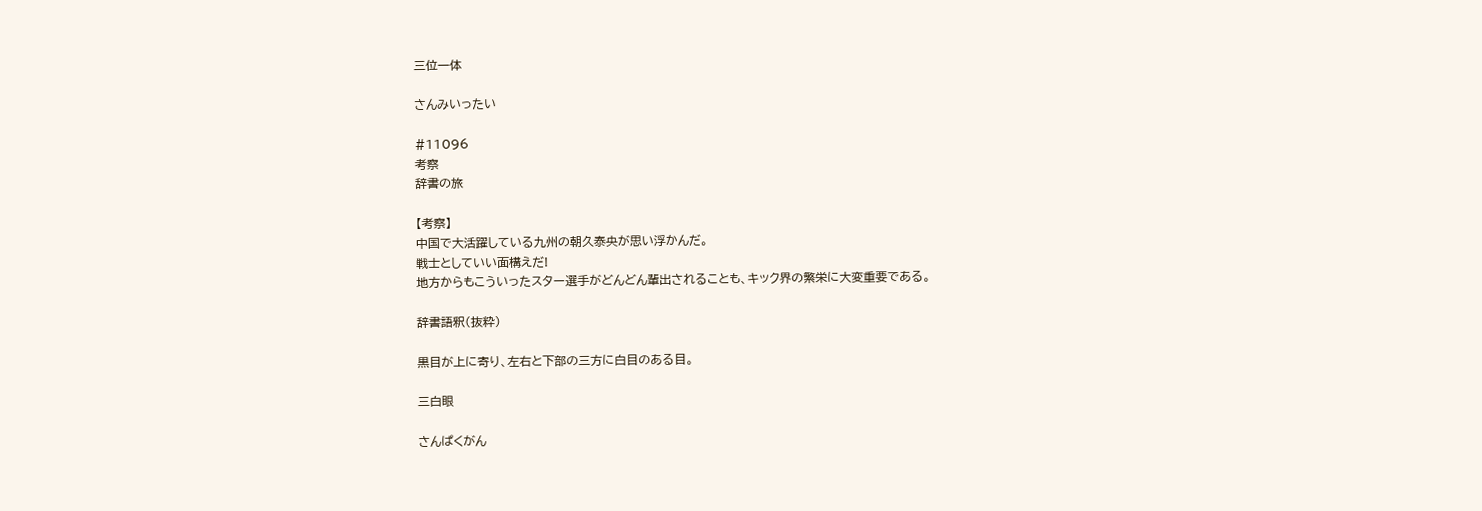三位一体

さんみいったい

#11096
考察
辞書の旅

【考察】
中国で大活躍している九州の朝久泰央が思い浮かんだ。
戦士としていい面構えだ!
地方からもこういったスター選手がどんどん輩出されることも、キック界の繁栄に大変重要である。

辞書語釈(抜粋)

黒目が上に寄り、左右と下部の三方に白目のある目。

三白眼

さんぱくがん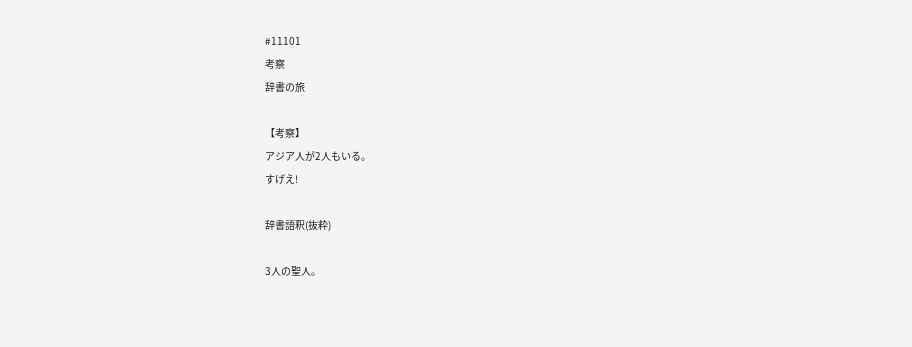#11101
考察
辞書の旅

【考察】
アジア人が2人もいる。
すげえ!

辞書語釈(抜粋)

3人の聖人。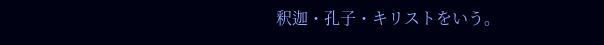釈迦・孔子・キリストをいう。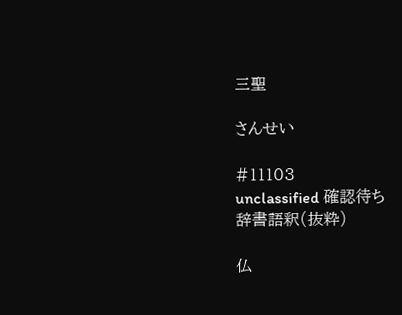三聖

さんせい

#11103
unclassified 確認待ち
辞書語釈(抜粋)

仏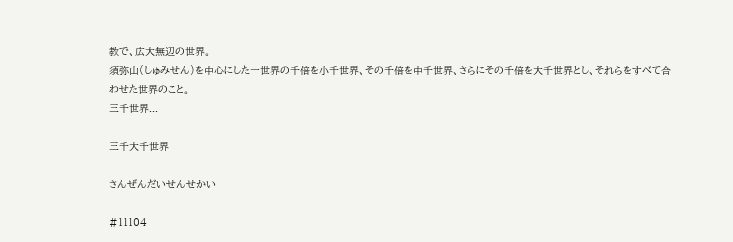教で、広大無辺の世界。
須弥山(しゅみせん)を中心にした一世界の千倍を小千世界、その千倍を中千世界、さらにその千倍を大千世界とし、それらをすべて合わせた世界のこと。
三千世界...

三千大千世界

さんぜんだいせんせかい

#11104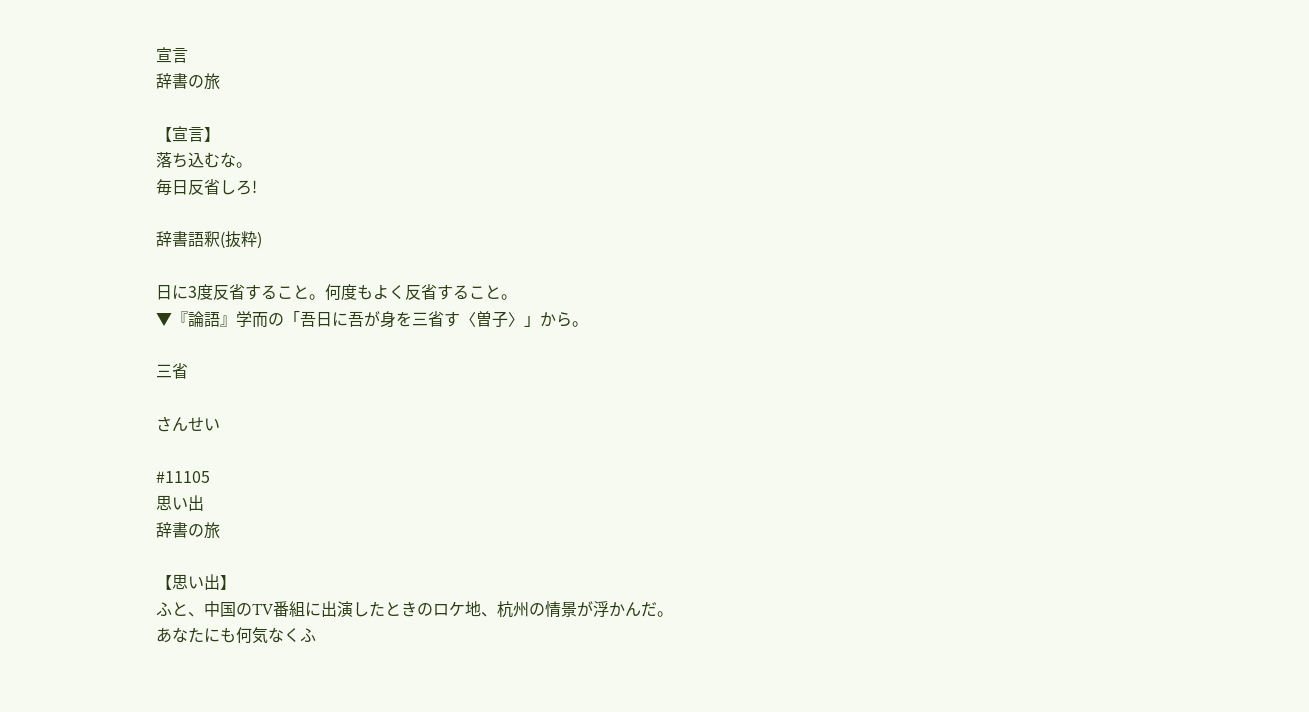宣言
辞書の旅

【宣言】
落ち込むな。
毎日反省しろ!

辞書語釈(抜粋)

日に3度反省すること。何度もよく反省すること。
▼『論語』学而の「吾日に吾が身を三省す〈曽子〉」から。

三省

さんせい

#11105
思い出
辞書の旅

【思い出】
ふと、中国のTV番組に出演したときのロケ地、杭州の情景が浮かんだ。
あなたにも何気なくふ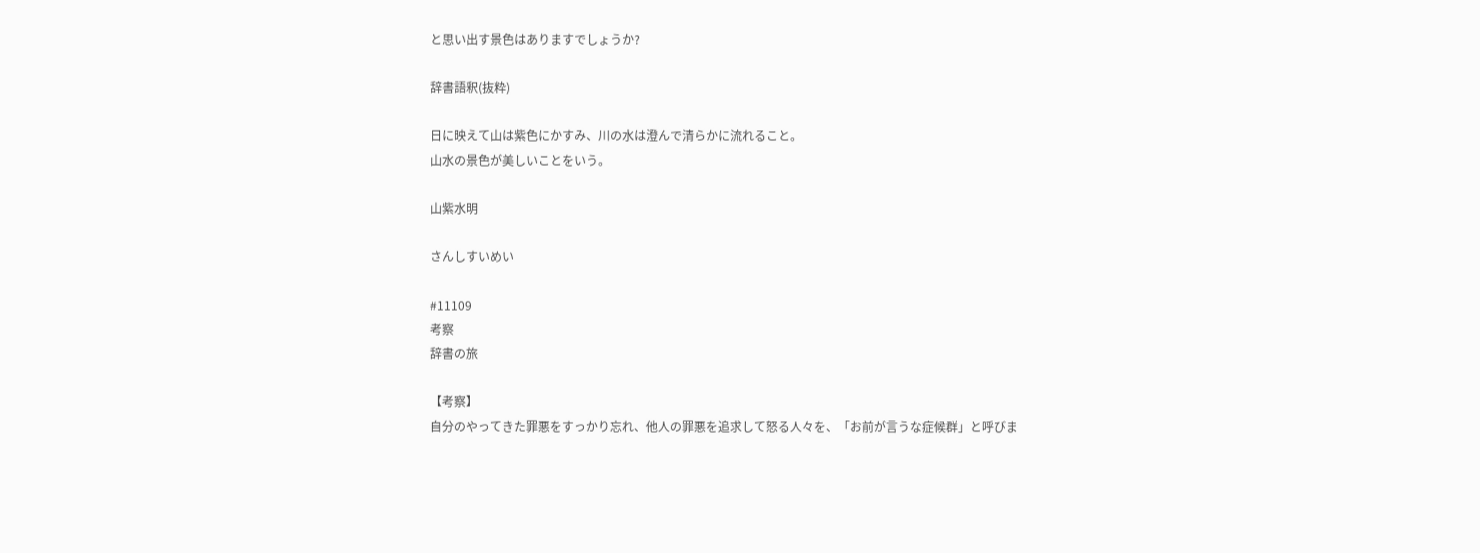と思い出す景色はありますでしょうか?

辞書語釈(抜粋)

日に映えて山は紫色にかすみ、川の水は澄んで清らかに流れること。
山水の景色が美しいことをいう。

山紫水明

さんしすいめい

#11109
考察
辞書の旅

【考察】
自分のやってきた罪悪をすっかり忘れ、他人の罪悪を追求して怒る人々を、「お前が言うな症候群」と呼びま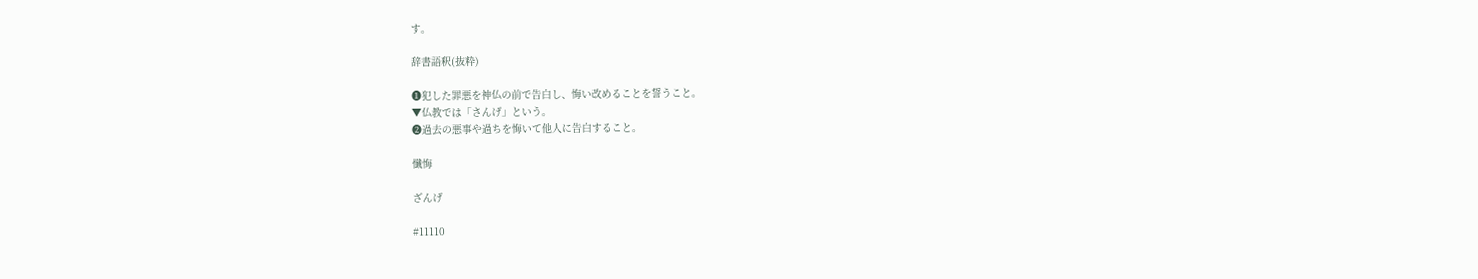す。

辞書語釈(抜粋)

❶犯した罪悪を神仏の前で告白し、悔い改めることを誓うこと。
▼仏教では「さんげ」という。
❷過去の悪事や過ちを悔いて他人に告白すること。

懺悔

ざんげ

#11110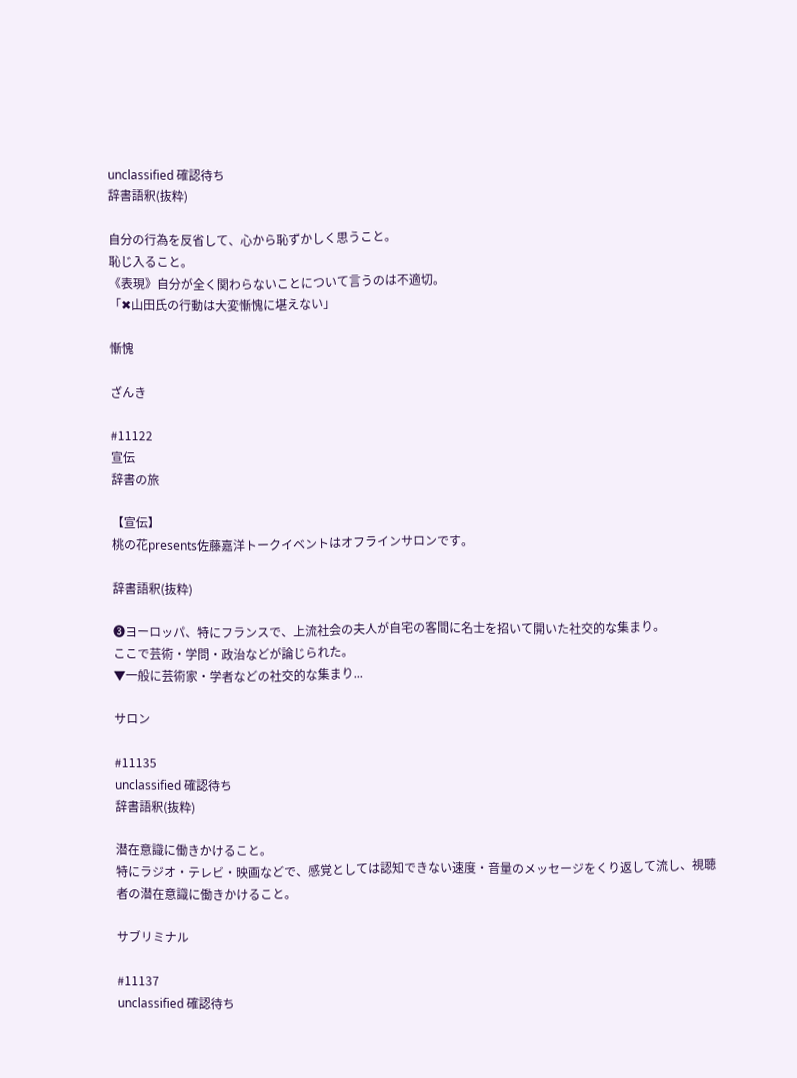unclassified 確認待ち
辞書語釈(抜粋)

自分の行為を反省して、心から恥ずかしく思うこと。
恥じ入ること。
《表現》自分が全く関わらないことについて言うのは不適切。
「✖山田氏の行動は大変慚愧に堪えない」

慚愧

ざんき

#11122
宣伝
辞書の旅

【宣伝】
桃の花presents佐藤嘉洋トークイベントはオフラインサロンです。

辞書語釈(抜粋)

❸ヨーロッパ、特にフランスで、上流社会の夫人が自宅の客間に名士を招いて開いた社交的な集まり。
ここで芸術・学問・政治などが論じられた。
▼一般に芸術家・学者などの社交的な集まり...

サロン

#11135
unclassified 確認待ち
辞書語釈(抜粋)

潜在意識に働きかけること。
特にラジオ・テレビ・映画などで、感覚としては認知できない速度・音量のメッセージをくり返して流し、視聴者の潜在意識に働きかけること。

サブリミナル

#11137
unclassified 確認待ち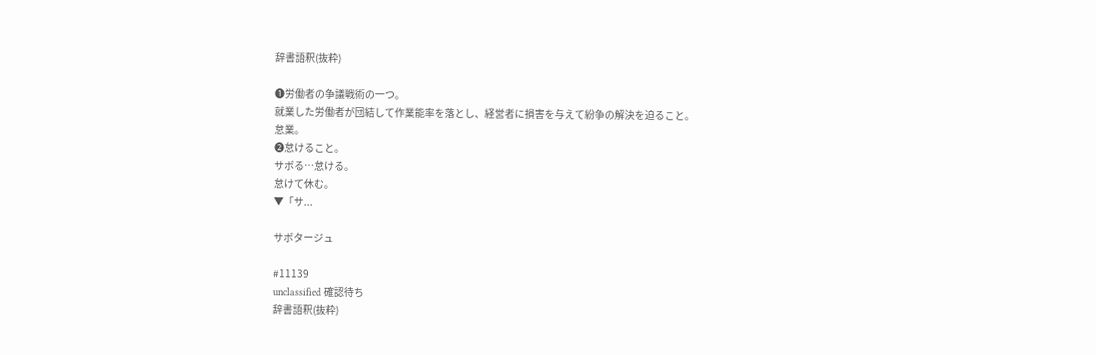辞書語釈(抜粋)

❶労働者の争議戦術の一つ。
就業した労働者が団結して作業能率を落とし、経営者に損害を与えて紛争の解決を迫ること。
怠業。
❷怠けること。
サボる…怠ける。
怠けて休む。
▼「サ...

サボタージュ

#11139
unclassified 確認待ち
辞書語釈(抜粋)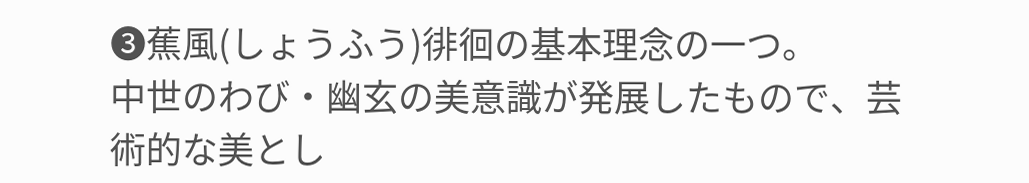❸蕉風(しょうふう)徘徊の基本理念の一つ。
中世のわび・幽玄の美意識が発展したもので、芸術的な美とし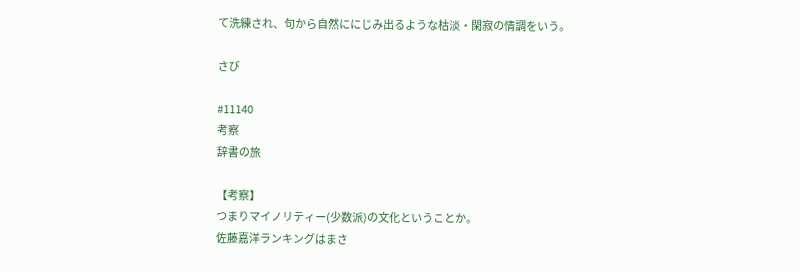て洗練され、句から自然ににじみ出るような枯淡・閑寂の情調をいう。

さび

#11140
考察
辞書の旅

【考察】
つまりマイノリティー(少数派)の文化ということか。
佐藤嘉洋ランキングはまさ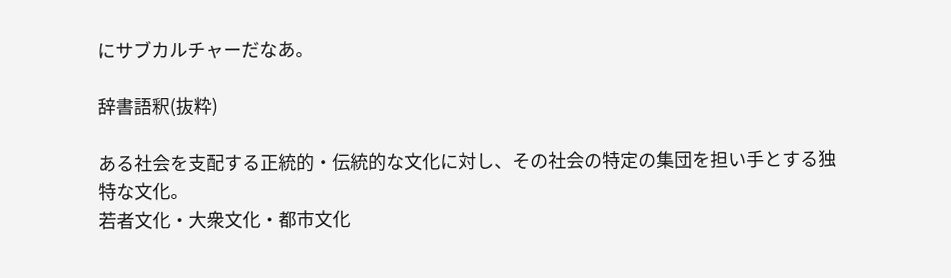にサブカルチャーだなあ。

辞書語釈(抜粋)

ある社会を支配する正統的・伝統的な文化に対し、その社会の特定の集団を担い手とする独特な文化。
若者文化・大衆文化・都市文化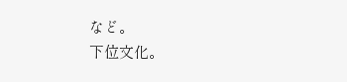など。
下位文化。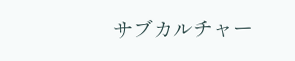サブカルチャー